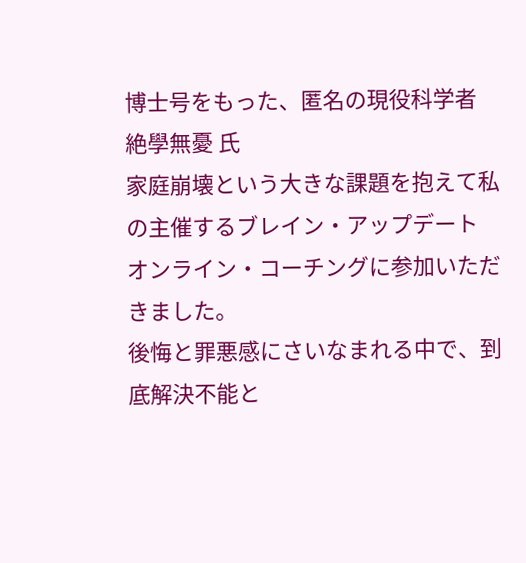博士号をもった、匿名の現役科学者 絶學無憂 氏
家庭崩壊という大きな課題を抱えて私の主催するブレイン・アップデート オンライン・コーチングに参加いただきました。
後悔と罪悪感にさいなまれる中で、到底解決不能と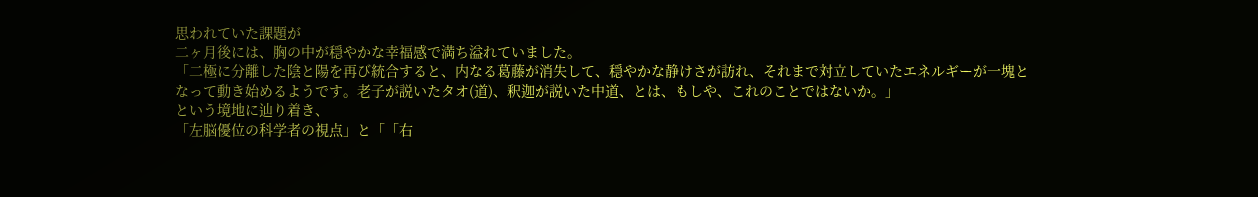思われていた課題が
二ヶ月後には、胸の中が穏やかな幸福感で満ち溢れていました。
「二極に分離した陰と陽を再び統合すると、内なる葛藤が消失して、穏やかな静けさが訪れ、それまで対立していたエネルギーが一塊となって動き始めるようです。老子が説いたタオ(道)、釈迦が説いた中道、とは、もしや、これのことではないか。」
という境地に辿り着き、
「左脳優位の科学者の視点」と「「右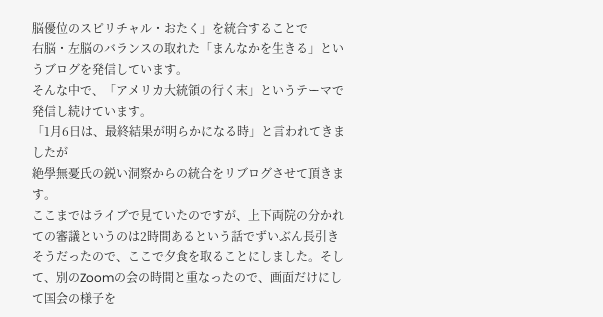脳優位のスピリチャル・おたく」を統合することで
右脳・左脳のバランスの取れた「まんなかを生きる」というブログを発信しています。
そんな中で、「アメリカ大統領の行く末」というテーマで
発信し続けています。
「1月6日は、最終結果が明らかになる時」と言われてきましたが
絶學無憂氏の鋭い洞察からの統合をリブログさせて頂きます。
ここまではライブで見ていたのですが、上下両院の分かれての審議というのは2時間あるという話でずいぶん長引きそうだったので、ここで夕食を取ることにしました。そして、別のZoomの会の時間と重なったので、画面だけにして国会の様子を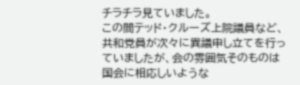チラチラ見ていました。
この間テッド・クルーズ上院議員など、共和党員が次々に異議申し立てを行っていましたが、会の雰囲気そのものは国会に相応しいような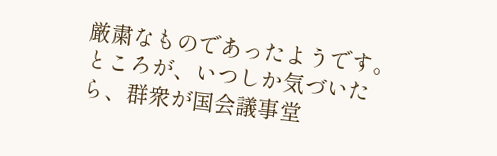厳粛なものであったようです。
ところが、いつしか気づいたら、群衆が国会議事堂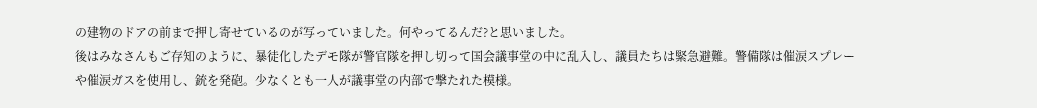の建物のドアの前まで押し寄せているのが写っていました。何やってるんだ?と思いました。
後はみなさんもご存知のように、暴徒化したデモ隊が警官隊を押し切って国会議事堂の中に乱入し、議員たちは緊急避難。警備隊は催涙スプレーや催涙ガスを使用し、銃を発砲。少なくとも一人が議事堂の内部で撃たれた模様。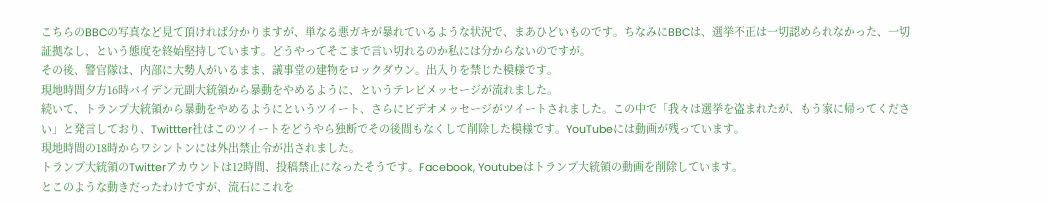こちらのBBCの写真など見て頂ければ分かりますが、単なる悪ガキが暴れているような状況で、まあひどいものです。ちなみにBBCは、選挙不正は一切認められなかった、一切証拠なし、という態度を終始堅持しています。どうやってそこまで言い切れるのか私には分からないのですが。
その後、警官隊は、内部に大勢人がいるまま、議事堂の建物をロックダウン。出入りを禁じた模様です。
現地時間夕方16時バイデン元副大統領から暴動をやめるように、というテレビメッセージが流れました。
続いて、トランプ大統領から暴動をやめるようにというツイート、さらにビデオメッセージがツイートされました。この中で「我々は選挙を盗まれたが、もう家に帰ってください」と発言しており、Twittter社はこのツイートをどうやら独断でその後間もなくして削除した模様です。YouTubeには動画が残っています。
現地時間の18時からワシントンには外出禁止令が出されました。
トランプ大統領のTwitterアカウントは12時間、投稿禁止になったそうです。Facebook, Youtubeはトランプ大統領の動画を削除しています。
とこのような動きだったわけですが、流石にこれを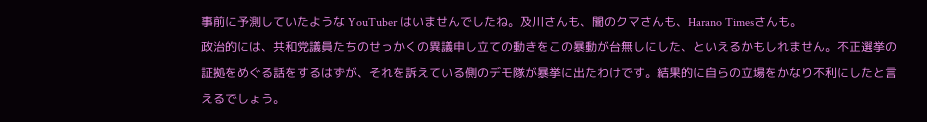事前に予測していたような YouTuber はいませんでしたね。及川さんも、闇のクマさんも、Harano Timesさんも。
政治的には、共和党議員たちのせっかくの異議申し立ての動きをこの暴動が台無しにした、といえるかもしれません。不正選挙の証拠をめぐる話をするはずが、それを訴えている側のデモ隊が暴挙に出たわけです。結果的に自らの立場をかなり不利にしたと言えるでしょう。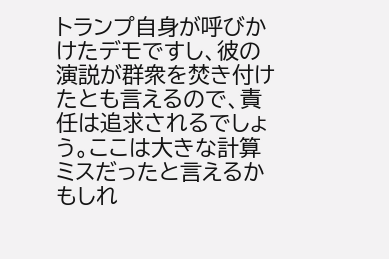トランプ自身が呼びかけたデモですし、彼の演説が群衆を焚き付けたとも言えるので、責任は追求されるでしょう。ここは大きな計算ミスだったと言えるかもしれ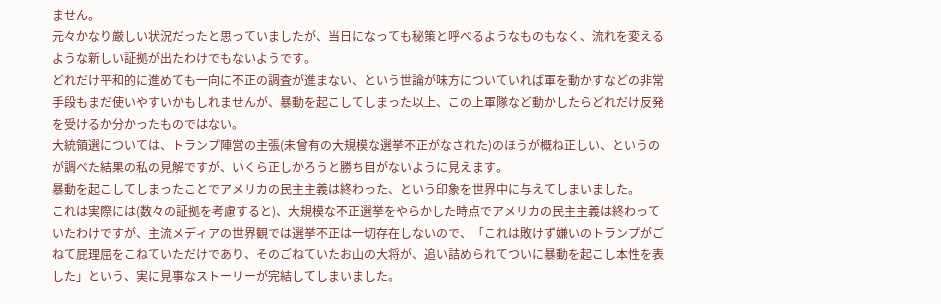ません。
元々かなり厳しい状況だったと思っていましたが、当日になっても秘策と呼べるようなものもなく、流れを変えるような新しい証拠が出たわけでもないようです。
どれだけ平和的に進めても一向に不正の調査が進まない、という世論が味方についていれば軍を動かすなどの非常手段もまだ使いやすいかもしれませんが、暴動を起こしてしまった以上、この上軍隊など動かしたらどれだけ反発を受けるか分かったものではない。
大統領選については、トランプ陣営の主張(未曾有の大規模な選挙不正がなされた)のほうが概ね正しい、というのが調べた結果の私の見解ですが、いくら正しかろうと勝ち目がないように見えます。
暴動を起こしてしまったことでアメリカの民主主義は終わった、という印象を世界中に与えてしまいました。
これは実際には(数々の証拠を考慮すると)、大規模な不正選挙をやらかした時点でアメリカの民主主義は終わっていたわけですが、主流メディアの世界観では選挙不正は一切存在しないので、「これは敗けず嫌いのトランプがごねて屁理屈をこねていただけであり、そのごねていたお山の大将が、追い詰められてついに暴動を起こし本性を表した」という、実に見事なストーリーが完結してしまいました。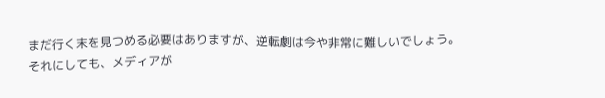まだ行く末を見つめる必要はありますが、逆転劇は今や非常に難しいでしょう。
それにしても、メディアが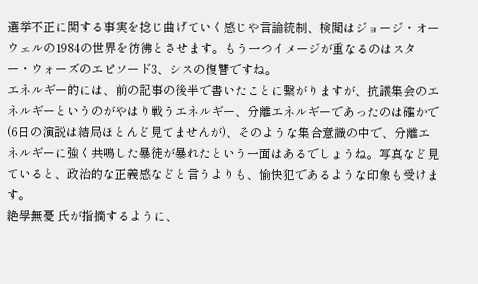選挙不正に関する事実を捻じ曲げていく感じや言論統制、検閲はジョージ・オーウェルの1984の世界を彷彿とさせます。もう一つイメージが重なるのはスター・ウォーズのエピソード3、シスの復讐ですね。
エネルギー的には、前の記事の後半で書いたことに繋がりますが、抗議集会のエネルギーというのがやはり戦うエネルギー、分離エネルギーであったのは確かで(6日の演説は結局ほとんど見てませんが)、そのような集合意識の中で、分離エネルギーに強く共鳴した暴徒が暴れたという一面はあるでしょうね。写真など見ていると、政治的な正義感などと言うよりも、愉快犯であるような印象も受けます。
絶學無憂 氏が指摘するように、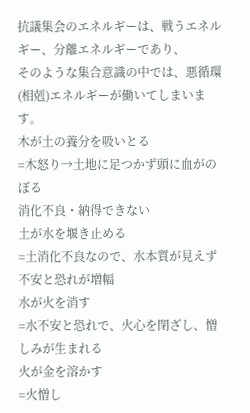抗議集会のエネルギーは、戦うエネルギー、分離エネルギーであり、
そのような集合意識の中では、悪循環(相剋)エネルギーが働いてしまいます。
木が土の養分を吸いとる
=木怒り→土地に足つかず頭に血がのぼる
消化不良・納得できない
土が水を堰き止める
=土消化不良なので、水本質が見えず不安と恐れが増幅
水が火を消す
=水不安と恐れで、火心を閉ざし、憎しみが生まれる
火が金を溶かす
=火憎し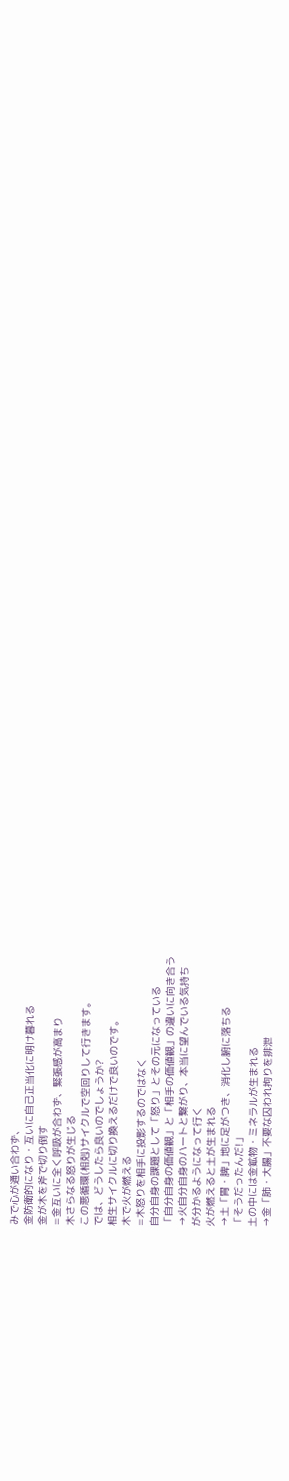みで心が通い合わず、
金防衛的になり・互いに自己正当化に明け暮れる
金が木を斧で切り倒す
=金互いに全く呼吸が合わず、緊張感が高まり
木さらなる怒りが生じる
この悪循環(相剋)サイクルで空回りして行きます。
では、どうしたら良いのでしょうか?
相生サイクルに切り換えるだけで良いのです。
木で火が燃える
=木怒りを相手に投影するのではなく
自分自身の課題として「怒り」とその元になっている
「自分自身の価値観」と「相手の価値観」の違いに向き合う
→火自分自身のハートと繋がり、本当に望んでいる気持ち
が分かるようになって行く
火が燃えると土が生まれる
→土「胃・脾」地に足がつき、消化し腑に落ちる
「そうだったんだ!」
土の中には金鉱物・ミネラルが生まれる
→金「肺・大腸」不要な囚われ拘りを排泄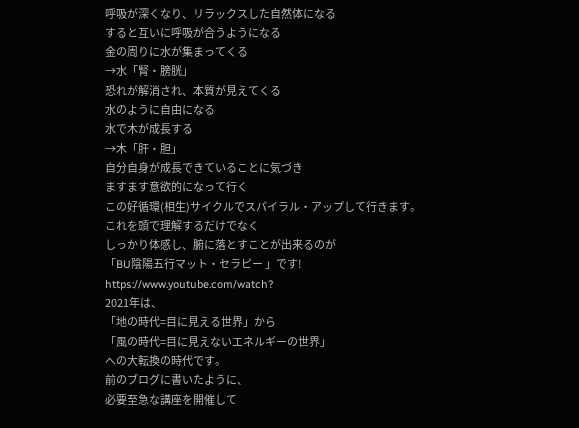呼吸が深くなり、リラックスした自然体になる
すると互いに呼吸が合うようになる
金の周りに水が集まってくる
→水「腎・膀胱」
恐れが解消され、本質が見えてくる
水のように自由になる
水で木が成長する
→木「肝・胆」
自分自身が成長できていることに気づき
ますます意欲的になって行く
この好循環(相生)サイクルでスパイラル・アップして行きます。
これを頭で理解するだけでなく
しっかり体感し、腑に落とすことが出来るのが
「BU陰陽五行マット・セラピー 」です!
https://www.youtube.com/watch?
2021年は、
「地の時代=目に見える世界」から
「風の時代=目に見えないエネルギーの世界」
への大転換の時代です。
前のブログに書いたように、
必要至急な講座を開催して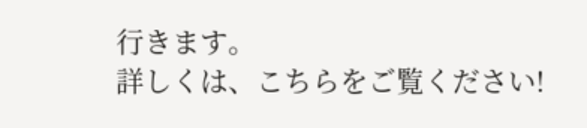行きます。
詳しくは、こちらをご覧ください!